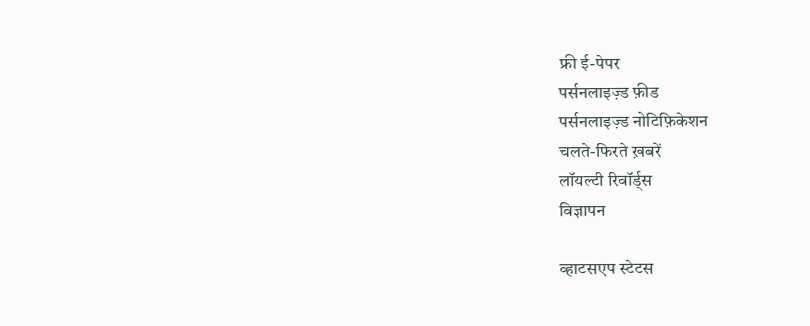फ्री ई-पेपर
पर्सनलाइज़्ड फ़ीड
पर्सनलाइज़्ड नोटिफ़िकेशन
चलते-फिरते ख़बरें
लॉयल्टी रिवॉर्ड्स
विज्ञापन

व्हाटसएप स्टेटस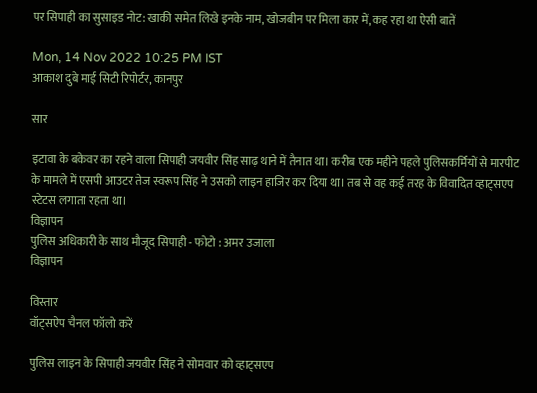पर सिपाही का सुसाइड नोट: खाकी समेत लिखे इनके नाम, खोजबीन पर मिला कार में, कह रहा था ऐसी बातें

Mon, 14 Nov 2022 10:25 PM IST
आकाश दुबे माई सिटी रिपोर्टर, कानपुर

सार

इटावा के बकेवर का रहने वाला सिपाही जयवीर सिंह साढ़ थाने में तैनात था। करीब एक महीने पहले पुलिसकर्मियों से मारपीट के मामले में एसपी आउटर तेज स्वरूप सिंह ने उसको लाइन हाजिर कर दिया था। तब से वह कई तरह के विवादित व्हाट्सएप स्टेटस लगाता रहता था।
विज्ञापन
पुलिस अधिकारी के साथ मौजूद सिपाही - फोटो : अमर उजाला
विज्ञापन

विस्तार
वॉट्सऐप चैनल फॉलो करें

पुलिस लाइन के सिपाही जयवीर सिंह ने सोमवार को व्हाट्सएप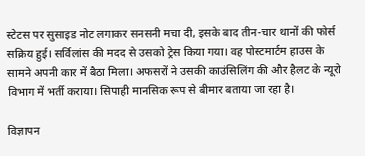स्टेटस पर सुसाइड नोट लगाकर सनसनी मचा दी, इसके बाद तीन-चार थानों की फोर्स सक्रिय हुई। सर्विलांस की मदद से उसको ट्रेस किया गया। वह पोस्टमार्टम हाउस के सामने अपनी कार में बैठा मिला। अफसरों ने उसकी काउंसिलिंग की और हैलट के न्यूरो विभाग में भर्ती कराया। सिपाही मानसिक रूप से बीमार बताया जा रहा है।

विज्ञापन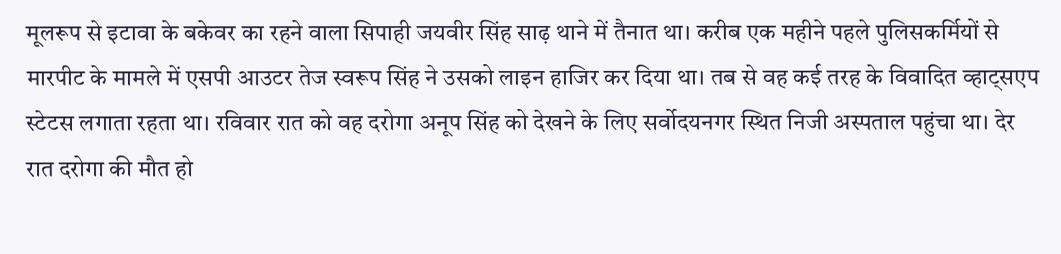मूलरूप से इटावा के बकेवर का रहने वाला सिपाही जयवीर सिंह साढ़ थाने में तैनात था। करीब एक महीने पहले पुलिसकर्मियों से मारपीट के मामले में एसपी आउटर तेज स्वरूप सिंह ने उसको लाइन हाजिर कर दिया था। तब से वह कई तरह के विवादित व्हाट्सएप स्टेटस लगाता रहता था। रविवार रात को वह दरोगा अनूप सिंह को देखने के लिए सर्वोदयनगर स्थित निजी अस्पताल पहुंचा था। देर रात दरोगा की मौत हो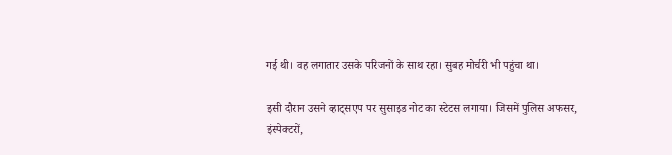गई थी। वह लगातार उसके परिजनों के साथ रहा। सुबह मोर्चरी भी पहुंचा था।

इसी दौरान उसने व्हाट्सएप पर सुसाइड नोट का स्टेटस लगाया। जिसमें पुलिस अफसर, इंस्पेक्टरों,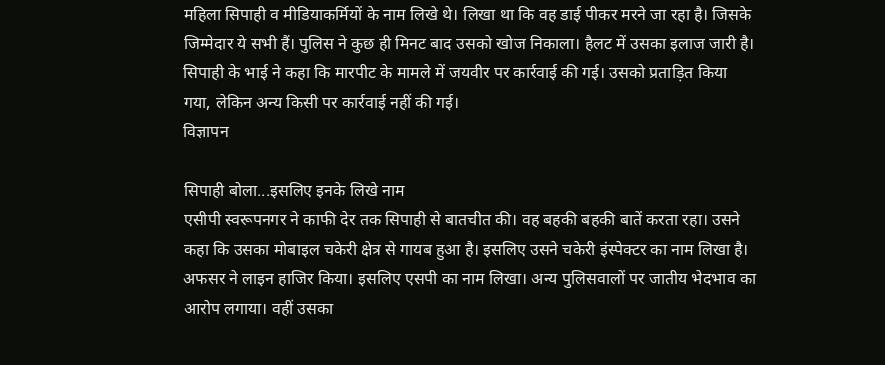महिला सिपाही व मीडियाकर्मियों के नाम लिखे थे। लिखा था कि वह डाई पीकर मरने जा रहा है। जिसके जिम्मेदार ये सभी हैं। पुलिस ने कुछ ही मिनट बाद उसको खोज निकाला। हैलट में उसका इलाज जारी है। सिपाही के भाई ने कहा कि मारपीट के मामले में जयवीर पर कार्रवाई की गई। उसको प्रताड़ित किया गया, लेकिन अन्य किसी पर कार्रवाई नहीं की गई।
विज्ञापन

सिपाही बोला...इसलिए इनके लिखे नाम
एसीपी स्वरूपनगर ने काफी देर तक सिपाही से बातचीत की। वह बहकी बहकी बातें करता रहा। उसने कहा कि उसका मोबाइल चकेरी क्षेत्र से गायब हुआ है। इसलिए उसने चकेरी इंस्पेक्टर का नाम लिखा है। अफसर ने लाइन हाजिर किया। इसलिए एसपी का नाम लिखा। अन्य पुलिसवालों पर जातीय भेदभाव का आरोप लगाया। वहीं उसका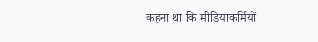कहना था कि मीडियाकर्मियों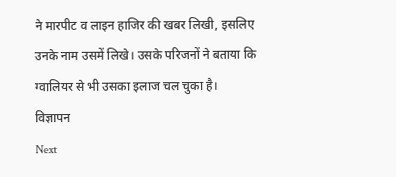ने मारपीट व लाइन हाजिर की खबर लिखी, इसलिए उनके नाम उसमें लिखे। उसके परिजनों ने बताया कि ग्वालियर से भी उसका इलाज चल चुका है।
विज्ञापन
Next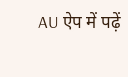AU ऐप में पढ़ें